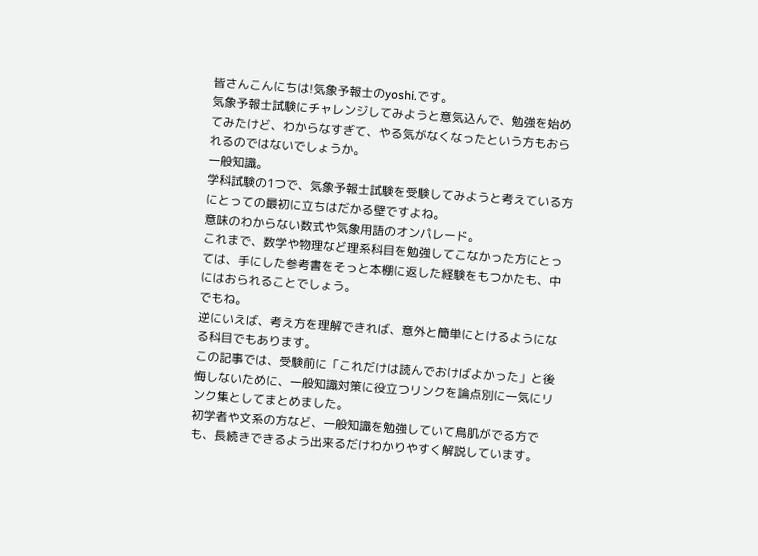皆さんこんにちは!気象予報士のyoshi.です。
気象予報士試験にチャレンジしてみようと意気込んで、勉強を始めてみたけど、わからなすぎて、やる気がなくなったという方もおられるのではないでしょうか。
一般知識。
学科試験の1つで、気象予報士試験を受験してみようと考えている方にとっての最初に立ちはだかる壁ですよね。
意味のわからない数式や気象用語のオンパレード。
これまで、数学や物理など理系科目を勉強してこなかった方にとっては、手にした参考書をそっと本棚に返した経験をもつかたも、中にはおられることでしょう。
でもね。
逆にいえば、考え方を理解できれば、意外と簡単にとけるようになる科目でもあります。
この記事では、受験前に「これだけは読んでおけばよかった」と後悔しないために、一般知識対策に役立つリンクを論点別に一気にリンク集としてまとめました。
初学者や文系の方など、一般知識を勉強していて鳥肌がでる方でも、長続きできるよう出来るだけわかりやすく解説しています。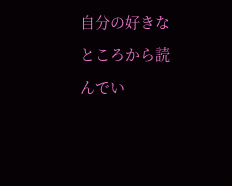自分の好きなところから読んでい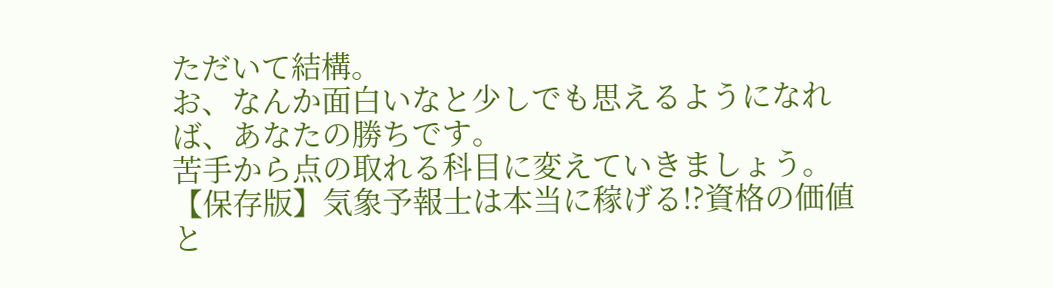ただいて結構。
お、なんか面白いなと少しでも思えるようになれば、あなたの勝ちです。
苦手から点の取れる科目に変えていきましょう。
【保存版】気象予報士は本当に稼げる!?資格の価値と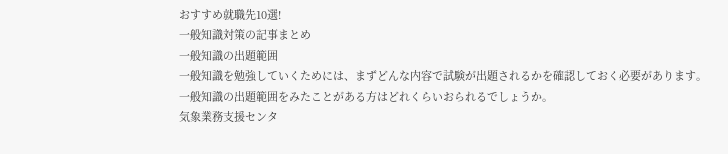おすすめ就職先10選!
一般知識対策の記事まとめ
一般知識の出題範囲
一般知識を勉強していくためには、まずどんな内容で試験が出題されるかを確認しておく必要があります。
一般知識の出題範囲をみたことがある方はどれくらいおられるでしょうか。
気象業務支援センタ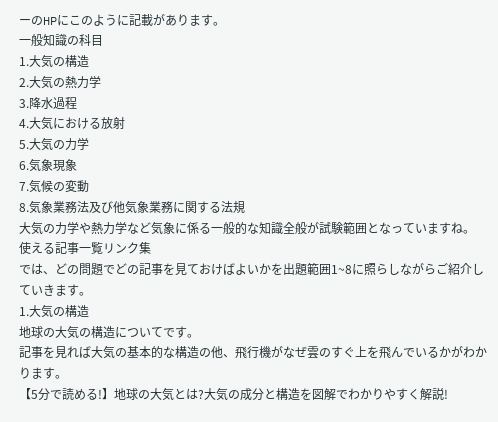ーのHPにこのように記載があります。
一般知識の科目
1.大気の構造
2.大気の熱力学
3.降水過程
4.大気における放射
5.大気の力学
6.気象現象
7.気候の変動
8.気象業務法及び他気象業務に関する法規
大気の力学や熱力学など気象に係る一般的な知識全般が試験範囲となっていますね。
使える記事一覧リンク集
では、どの問題でどの記事を見ておけばよいかを出題範囲1~8に照らしながらご紹介していきます。
1.大気の構造
地球の大気の構造についてです。
記事を見れば大気の基本的な構造の他、飛行機がなぜ雲のすぐ上を飛んでいるかがわかります。
【5分で読める!】地球の大気とは?大気の成分と構造を図解でわかりやすく解説!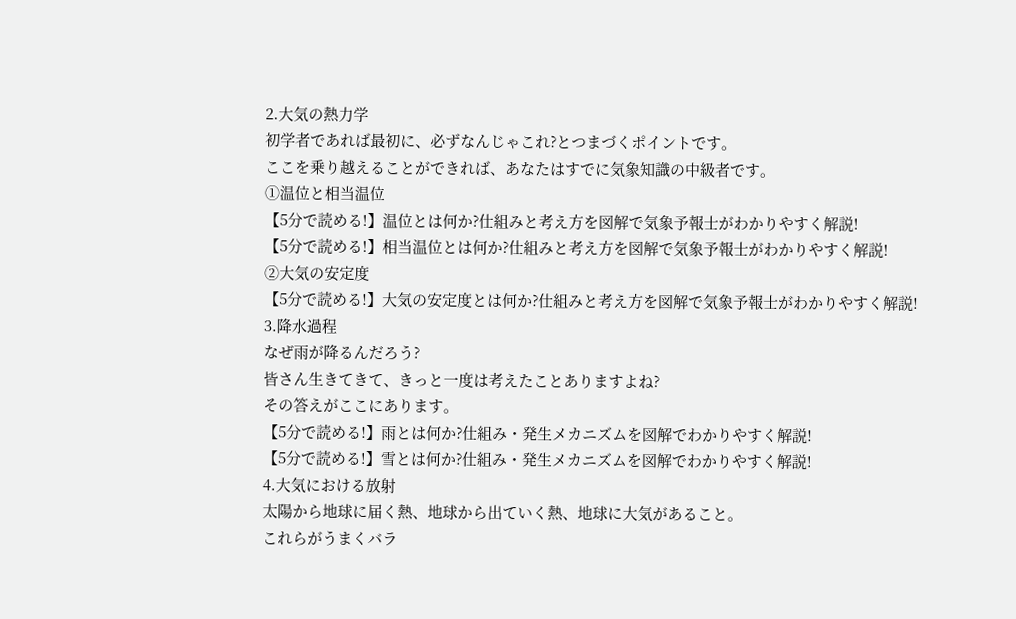2.大気の熱力学
初学者であれば最初に、必ずなんじゃこれ?とつまづくポイントです。
ここを乗り越えることができれば、あなたはすでに気象知識の中級者です。
①温位と相当温位
【5分で読める!】温位とは何か?仕組みと考え方を図解で気象予報士がわかりやすく解説!
【5分で読める!】相当温位とは何か?仕組みと考え方を図解で気象予報士がわかりやすく解説!
②大気の安定度
【5分で読める!】大気の安定度とは何か?仕組みと考え方を図解で気象予報士がわかりやすく解説!
3.降水過程
なぜ雨が降るんだろう?
皆さん生きてきて、きっと一度は考えたことありますよね?
その答えがここにあります。
【5分で読める!】雨とは何か?仕組み・発生メカニズムを図解でわかりやすく解説!
【5分で読める!】雪とは何か?仕組み・発生メカニズムを図解でわかりやすく解説!
4.大気における放射
太陽から地球に届く熱、地球から出ていく熱、地球に大気があること。
これらがうまくバラ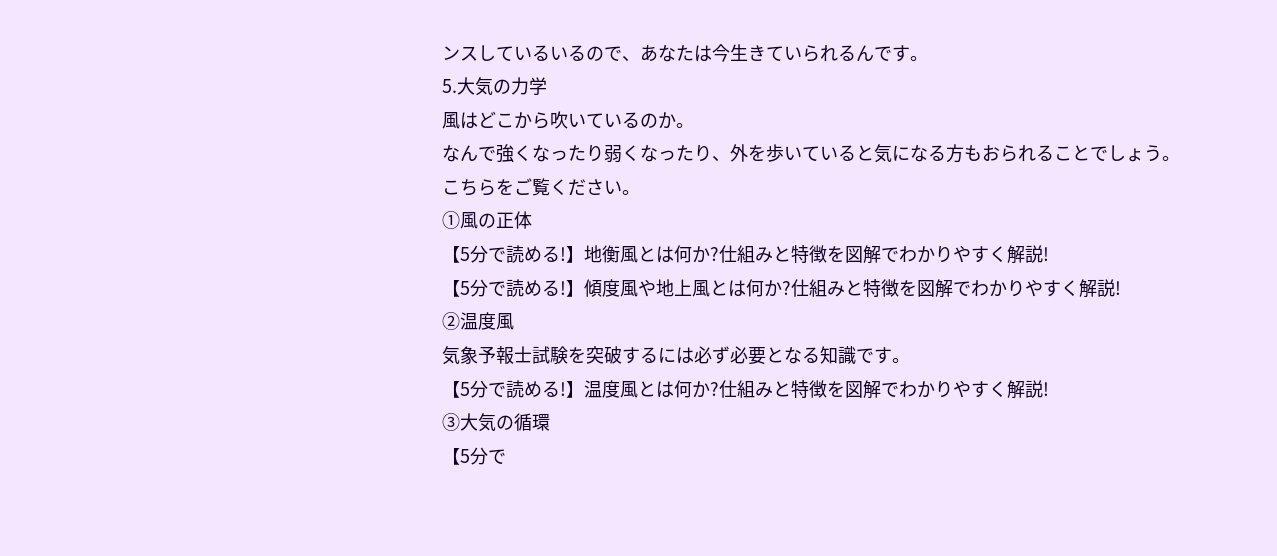ンスしているいるので、あなたは今生きていられるんです。
5.大気の力学
風はどこから吹いているのか。
なんで強くなったり弱くなったり、外を歩いていると気になる方もおられることでしょう。
こちらをご覧ください。
①風の正体
【5分で読める!】地衡風とは何か?仕組みと特徴を図解でわかりやすく解説!
【5分で読める!】傾度風や地上風とは何か?仕組みと特徴を図解でわかりやすく解説!
②温度風
気象予報士試験を突破するには必ず必要となる知識です。
【5分で読める!】温度風とは何か?仕組みと特徴を図解でわかりやすく解説!
③大気の循環
【5分で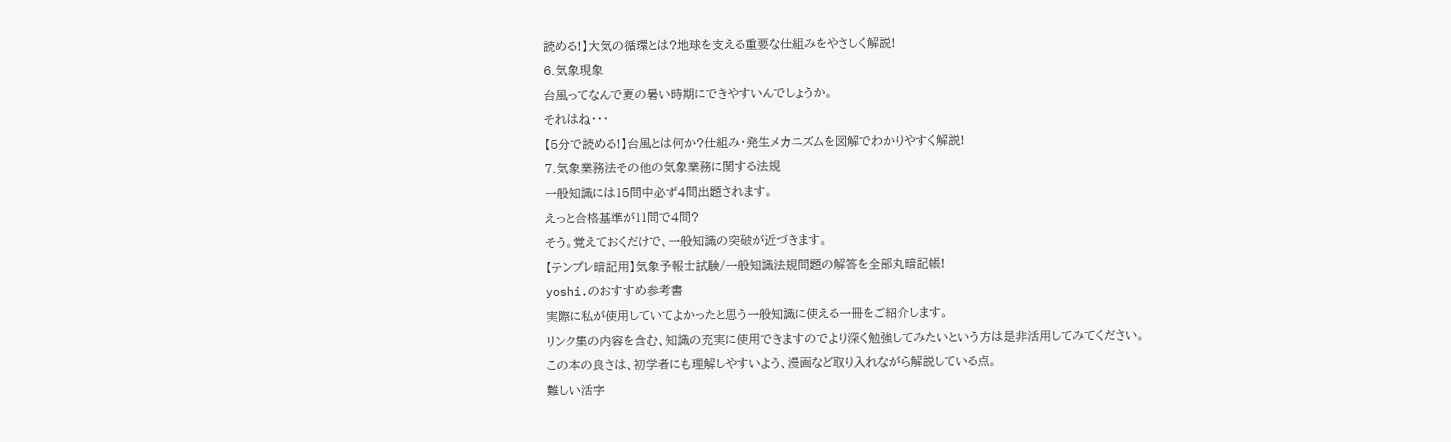読める!】大気の循環とは?地球を支える重要な仕組みをやさしく解説!
6.気象現象
台風ってなんで夏の暑い時期にできやすいんでしょうか。
それはね・・・
【5分で読める!】台風とは何か?仕組み・発生メカニズムを図解でわかりやすく解説!
7.気象業務法その他の気象業務に関する法規
一般知識には15問中必ず4問出題されます。
えっと合格基準が11問で4問?
そう。覚えておくだけで、一般知識の突破が近づきます。
【テンプレ暗記用】気象予報士試験/一般知識法規問題の解答を全部丸暗記帳!
yoshi.のおすすめ参考書
実際に私が使用していてよかったと思う一般知識に使える一冊をご紹介します。
リンク集の内容を含む、知識の充実に使用できますのでより深く勉強してみたいという方は是非活用してみてください。
この本の良さは、初学者にも理解しやすいよう、漫画など取り入れながら解説している点。
難しい活字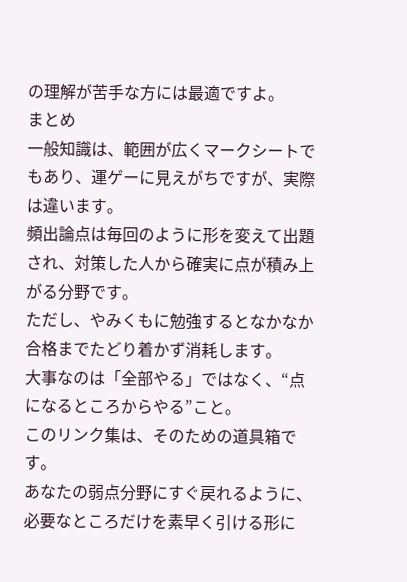の理解が苦手な方には最適ですよ。
まとめ
一般知識は、範囲が広くマークシートでもあり、運ゲーに見えがちですが、実際は違います。
頻出論点は毎回のように形を変えて出題され、対策した人から確実に点が積み上がる分野です。
ただし、やみくもに勉強するとなかなか合格までたどり着かず消耗します。
大事なのは「全部やる」ではなく、“点になるところからやる”こと。
このリンク集は、そのための道具箱です。
あなたの弱点分野にすぐ戻れるように、必要なところだけを素早く引ける形に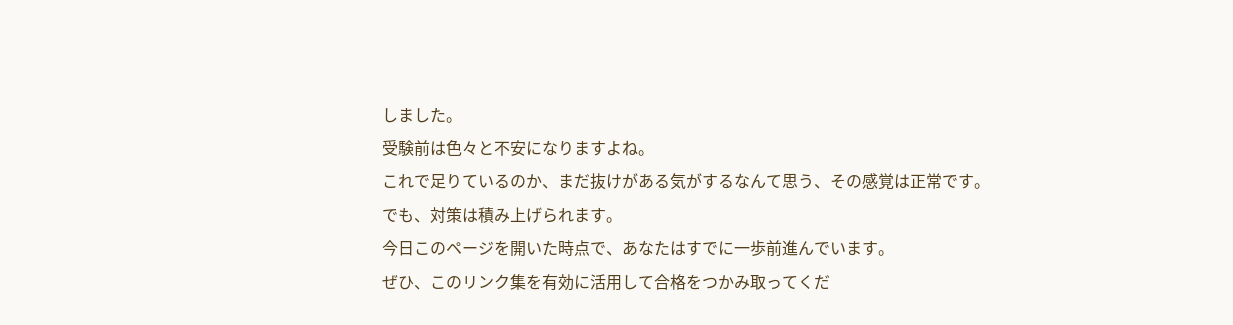しました。
受験前は色々と不安になりますよね。
これで足りているのか、まだ抜けがある気がするなんて思う、その感覚は正常です。
でも、対策は積み上げられます。
今日このページを開いた時点で、あなたはすでに一歩前進んでいます。
ぜひ、このリンク集を有効に活用して合格をつかみ取ってくだ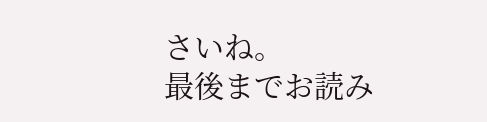さいね。
最後までお読み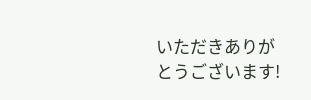いただきありがとうございます!